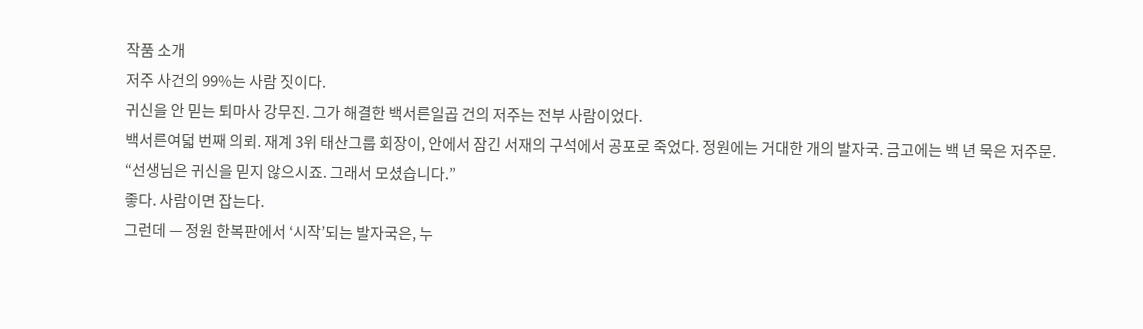작품 소개
저주 사건의 99%는 사람 짓이다.
귀신을 안 믿는 퇴마사 강무진. 그가 해결한 백서른일곱 건의 저주는 전부 사람이었다.
백서른여덟 번째 의뢰. 재계 3위 태산그룹 회장이, 안에서 잠긴 서재의 구석에서 공포로 죽었다. 정원에는 거대한 개의 발자국. 금고에는 백 년 묵은 저주문.
“선생님은 귀신을 믿지 않으시죠. 그래서 모셨습니다.”
좋다. 사람이면 잡는다.
그런데 — 정원 한복판에서 ‘시작’되는 발자국은, 누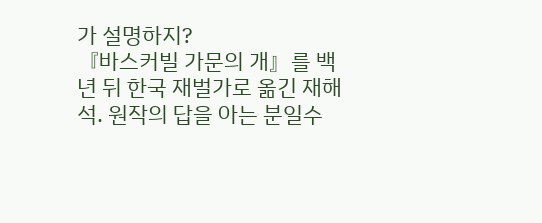가 설명하지?
『바스커빌 가문의 개』를 백 년 뒤 한국 재벌가로 옮긴 재해석. 원작의 답을 아는 분일수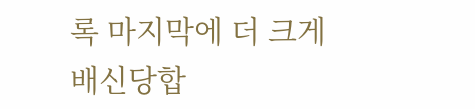록 마지막에 더 크게 배신당합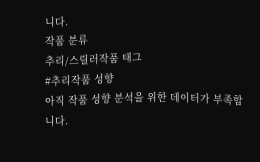니다.
작품 분류
추리/스릴러작품 태그
#추리작품 성향
아직 작품 성향 분석을 위한 데이터가 부족합니다.